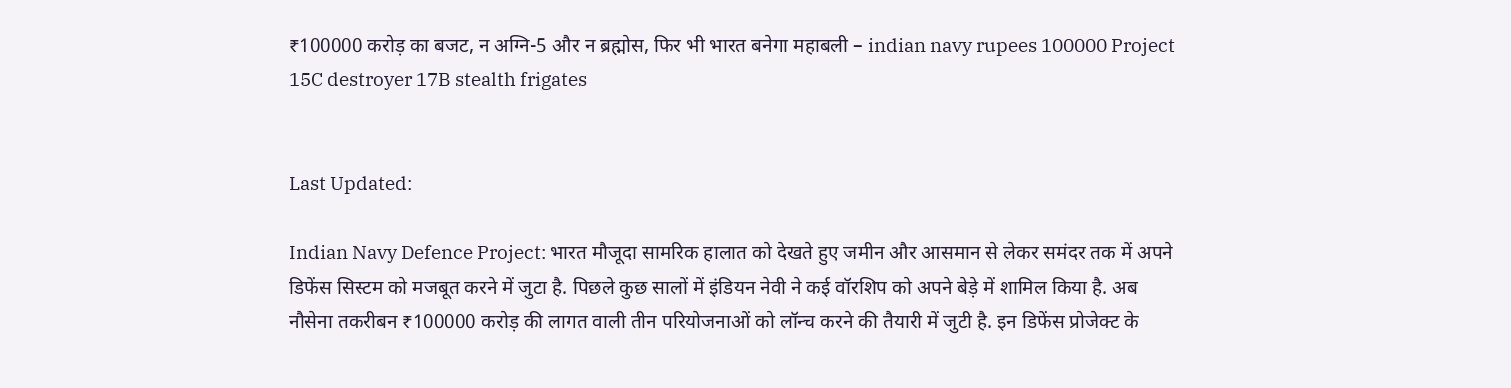₹100000 करोड़ का बजट, न अग्नि-5 और न ब्रह्मोस, फिर भी भारत बनेगा महाबली – indian navy rupees 100000 Project 15C destroyer 17B stealth frigates


Last Updated:

Indian Navy Defence Project: भारत मौजूदा सामरिक हालात को देखते हुए जमीन और आसमान से लेकर समंदर तक में अपने डिफेंस सिस्‍टम को मजबूत करने में जुटा है. पिछले कुछ सालों में इंडियन नेवी ने कई वॉरशिप को अपने बेड़े में शामिल किया है. अब नौसेना तकरीबन ₹100000 करोड़ की लागत वाली तीन परियोजनाओं को लॉन्‍च करने की तैयारी में जुटी है. इन डिफेंस प्रोजेक्‍ट के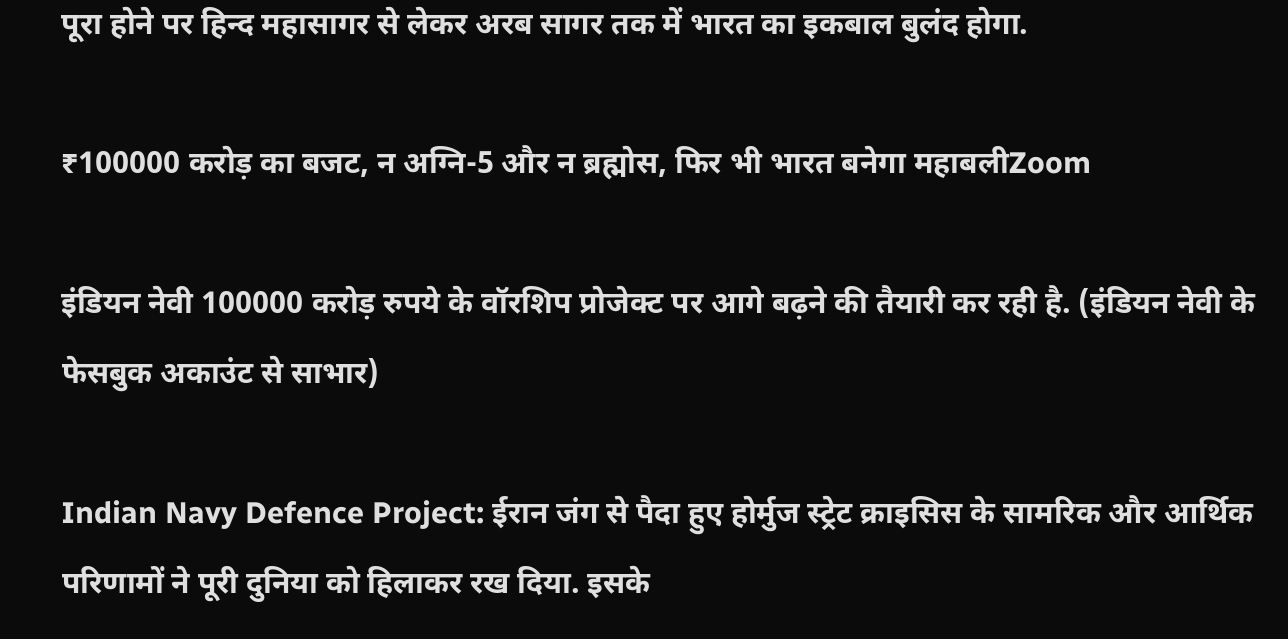पूरा होने पर हिन्‍द महासागर से लेकर अरब सागर तक में भारत का इकबाल बुलंद होगा.

₹100000 करोड़ का बजट, न अग्नि-5 और न ब्रह्मोस, फिर भी भारत बनेगा महाबलीZoom

इंडियन नेवी 100000 करोड़ रुपये के वॉरशिप प्रोजेक्‍ट पर आगे बढ़ने की तैयारी कर रही है. (इंडियन नेवी के फेसबुक अकाउंट से साभार)

Indian Navy Defence Project: ईरान जंग से पैदा हुए होर्मुज स्‍ट्रेट क्राइसिस के सामरिक और आर्थिक परिणामों ने पूरी दुनिया को हिलाकर रख दिया. इसके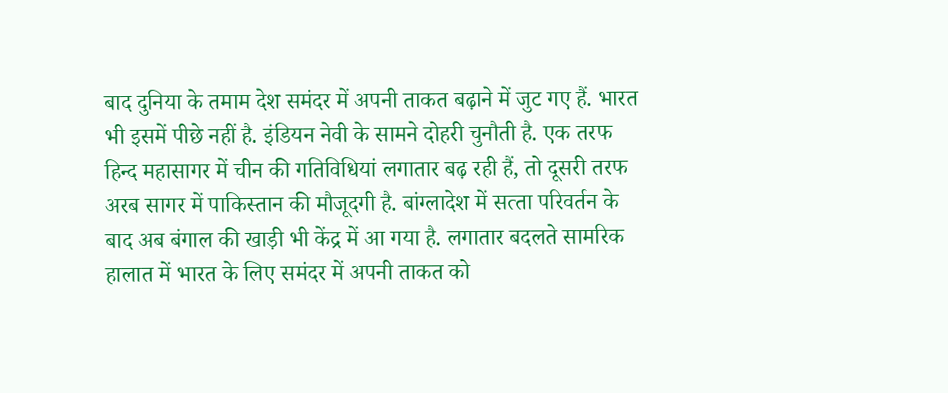बाद दुनिया के तमाम देश समंदर में अपनी ताकत बढ़ाने में जुट गए हैं. भारत भी इसमें पीछे नहीं है. इंडियन नेवी के सामने दोहरी चुनौती है. एक तरफ हिन्‍द महासागर में चीन की गतिविधियां लगातार बढ़ रही हैं, तो दूसरी तरफ अरब सागर में पाकिस्‍तान की मौजूदगी है. बांग्‍लादेश में सत्‍ता परिवर्तन के बाद अब बंगाल की खाड़ी भी केंद्र में आ गया है. लगातार बदलते सामरिक हालात में भारत के लिए समंदर में अपनी ताकत को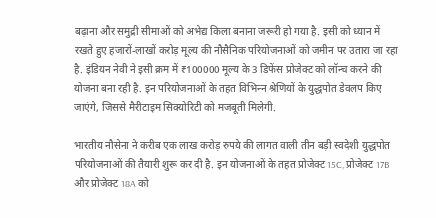बढ़ाना और समुद्री सीमाओं को अभेद्य किला बनाना जरूरी हो गया है. इसी को ध्‍यान में रखते हुए हजारों-लाखों करोड़ मूल्‍य की नौसैनिक परियोजनाओं को जमीन पर उतारा जा रहा है. इंडियन नेवी ने इसी क्रम में ₹100000 मूल्‍य के 3 डिफेंस प्रोजेक्‍ट को लॉन्‍च करने की योजना बना रही है. इन परियोजनाओं के तहत विभिन्‍न श्रेणियों के युद्धपोत डेवलप किए जाएंगे, जिससे मैरीटाइम सिक्‍योरिटी को मजबूती मिलेगी.

भारतीय नौसेना ने करीब एक लाख करोड़ रुपये की लागत वाली तीन बड़ी स्वदेशी युद्धपोत परियोजनाओं की तैयारी शुरू कर दी है. इन योजनाओं के तहत प्रोजेक्ट 15C, प्रोजेक्ट 17B और प्रोजेक्ट 18A को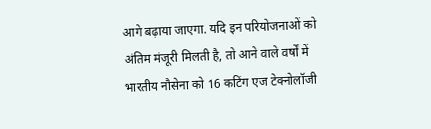आगे बढ़ाया जाएगा. यदि इन परियोजनाओं को अंतिम मंजूरी मिलती है, तो आने वाले वर्षों में भारतीय नौसेना को 16 कटिंग एज टेक्‍नोलॉजी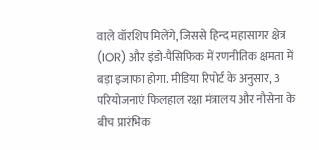वाले वॉरशिप मिलेंगे, जिससे हिन्‍द महासागर क्षेत्र (IOR) और इंडो-पैसिफिक में रणनीतिक क्षमता में बड़ा इजाफा होगा. मीडिया रिपोर्ट के अनुसार, 3 परियोजनाएं फिलहाल रक्षा मंत्रालय और नौसेना के बीच प्रारंभिक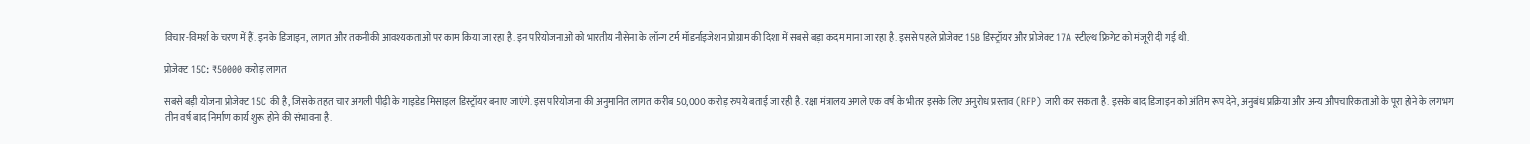विचार-विमर्श के चरण में हैं. इनके डिजाइन, लागत और तकनीकी आवश्यकताओं पर काम किया जा रहा है. इन परियोजनाओं को भारतीय नौसेना के लॉन्‍ग टर्म मॉडर्नाइजेशन प्रोग्राम की दिशा में सबसे बड़ा कदम माना जा रहा है. इससे पहले प्रोजेक्ट 15B डिस्‍ट्रॉयर और प्रोजेक्ट 17A स्टील्थ फ्रिगेट को मंजूरी दी गई थी.

प्रोजेक्‍ट 15C: ₹50000 करोड़ लागत

सबसे बड़ी योजना प्रोजेक्ट 15C की है, जिसके तहत चार अगली पीढ़ी के गाइडेड मिसाइल डिस्ट्रॉयर बनाए जाएंगे. इस परियोजना की अनुमानित लागत करीब 50,000 करोड़ रुपये बताई जा रही है. रक्षा मंत्रालय अगले एक वर्ष के भीतर इसके लिए अनुरोध प्रस्ताव (RFP) जारी कर सकता है. इसके बाद डिजाइन को अंतिम रूप देने, अनुबंध प्रक्रिया और अन्य औपचारिकताओं के पूरा होने के लगभग तीन वर्ष बाद निर्माण कार्य शुरू होने की संभावना है.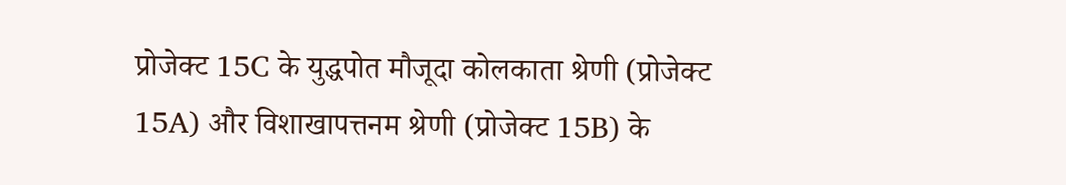प्रोजेक्ट 15C के युद्धपोत मौजूदा कोलकाता श्रेणी (प्रोजेक्ट 15A) और विशाखापत्तनम श्रेणी (प्रोजेक्ट 15B) के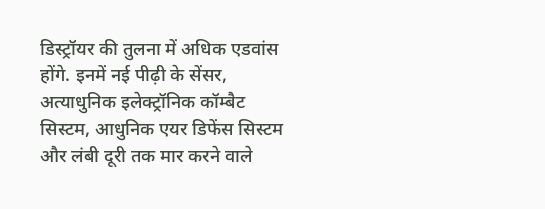डिस्‍ट्रॉयर की तुलना में अधिक एडवांस होंगे. इनमें नई पीढ़ी के सेंसर, अत्याधुनिक इलेक्ट्रॉनिक कॉम्‍बैट सिस्‍टम, आधुनिक एयर डिफेंस सिस्‍टम और लंबी दूरी तक मार करने वाले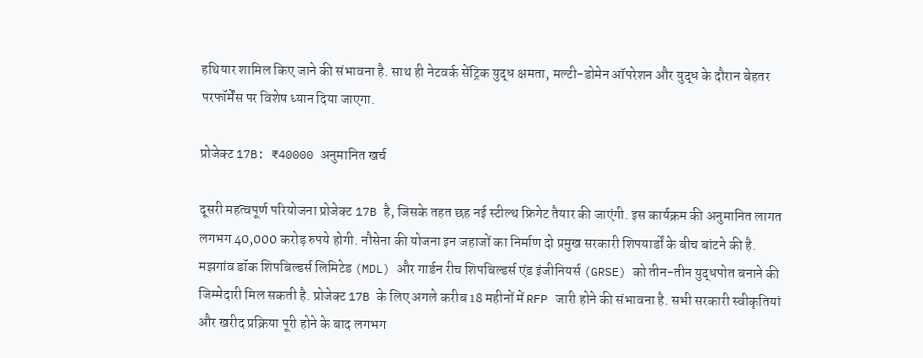हथियार शामिल किए जाने की संभावना है. साथ ही नेटवर्क सेंट्रिक युद्ध क्षमता, मल्टी-डोमेन ऑपरेशन और युद्ध के दौरान बेहतर परफॉर्मेंस पर विशेष ध्‍यान दिया जाएगा.

प्रोजेक्ट 17B: ₹40000 अनुमानित खर्च

दूसरी महत्वपूर्ण परियोजना प्रोजेक्ट 17B है, जिसके तहत छह नई स्टील्थ फ्रिगेट तैयार की जाएंगी. इस कार्यक्रम की अनुमानित लागत लगभग 40,000 करोड़ रुपये होगी. नौसेना की योजना इन जहाजों का निर्माण दो प्रमुख सरकारी शिपयार्डों के बीच बांटने की है. मझगांव डॉक शिपबिल्डर्स लिमिटेड (MDL) और गार्डन रीच शिपबिल्डर्स एंड इंजीनियर्स (GRSE) को तीन-तीन युद्धपोत बनाने की जिम्मेदारी मिल सकती है. प्रोजेक्ट 17B के लिए अगले करीब 18 महीनों में RFP जारी होने की संभावना है. सभी सरकारी स्वीकृतियां और खरीद प्रक्रिया पूरी होने के बाद लगभग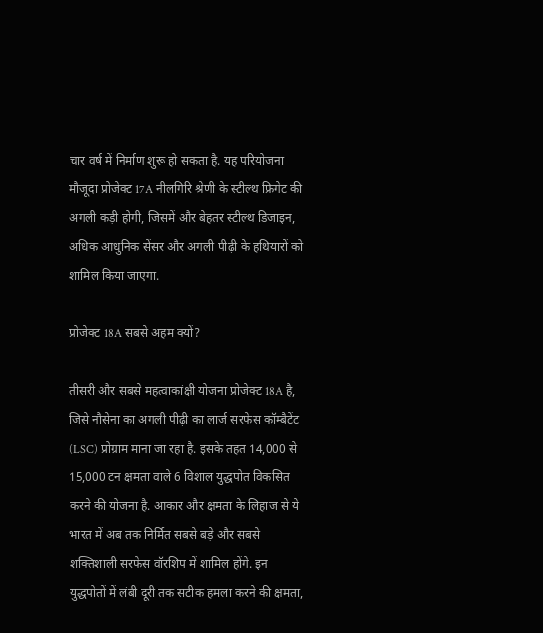चार वर्ष में निर्माण शुरू हो सकता है. यह परियोजना मौजूदा प्रोजेक्ट 17A नीलगिरि श्रेणी के स्टील्थ फ्रिगेट की अगली कड़ी होगी, जिसमें और बेहतर स्टील्थ डिजाइन, अधिक आधुनिक सेंसर और अगली पीढ़ी के हथियारों को शामिल किया जाएगा.

प्रोजेक्ट 18A सबसे अहम क्‍यों?

तीसरी और सबसे महत्वाकांक्षी योजना प्रोजेक्ट 18A है, जिसे नौसेना का अगली पीढ़ी का लार्ज सरफेस कॉम्बैटेंट (LSC) प्रोग्राम माना जा रहा है. इसके तहत 14,000 से 15,000 टन क्षमता वाले 6 विशाल युद्धपोत विकसित करने की योजना है. आकार और क्षमता के लिहाज से ये भारत में अब तक निर्मित सबसे बड़े और सबसे शक्तिशाली सरफेस वॉरशिप में शामिल होंगे. इन युद्धपोतों में लंबी दूरी तक सटीक हमला करने की क्षमता,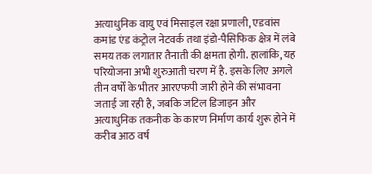अत्याधुनिक वायु एवं मिसाइल रक्षा प्रणाली, एडवांस कमांड एंड कंट्रोल नेटवर्क तथा इंडो-पैसिफिक क्षेत्र में लंबे समय तक लगातार तैनाती की क्षमता होगी. हालांकि, यह परियोजना अभी शुरुआती चरण में है. इसके लिए अगले तीन वर्षों के भीतर आरएफपी जारी होने की संभावना जताई जा रही है, जबकि जटिल डिजाइन और अत्याधुनिक तकनीक के कारण निर्माण कार्य शुरू होने में करीब आठ वर्ष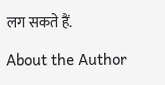लग सकते हैं.

About the Author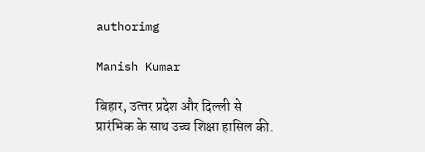authorimg

Manish Kumar

बिहार, उत्‍तर प्रदेश और दिल्‍ली से प्रारंभिक के साथ उच्‍च शिक्षा हासिल की.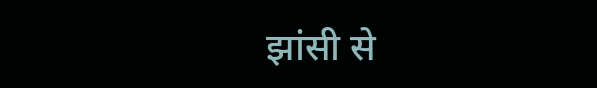झांसी से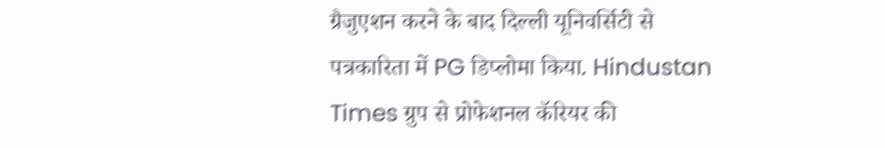ग्रैजुएशन करने के बाद दिल्‍ली यूनिवर्सिटी से पत्रकारिता में PG डिप्‍लोमा किया. Hindustan Times ग्रुप से प्रोफेशनल कॅरियर की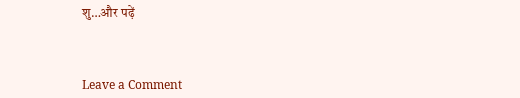शु…और पढ़ें



Leave a Comment